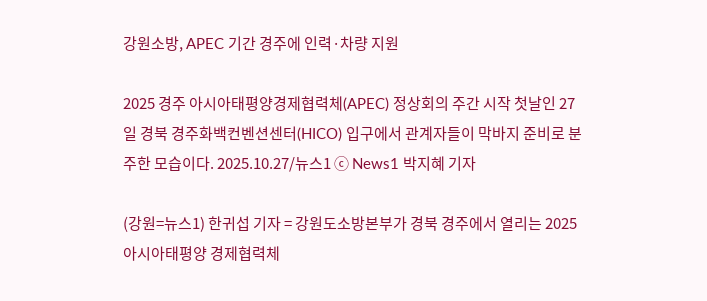강원소방, APEC 기간 경주에 인력·차량 지원

2025 경주 아시아태평양경제협력체(APEC) 정상회의 주간 시작 첫날인 27일 경북 경주화백컨벤션센터(HICO) 입구에서 관계자들이 막바지 준비로 분주한 모습이다. 2025.10.27/뉴스1 ⓒ News1 박지혜 기자

(강원=뉴스1) 한귀섭 기자 = 강원도소방본부가 경북 경주에서 열리는 2025 아시아태평양 경제협력체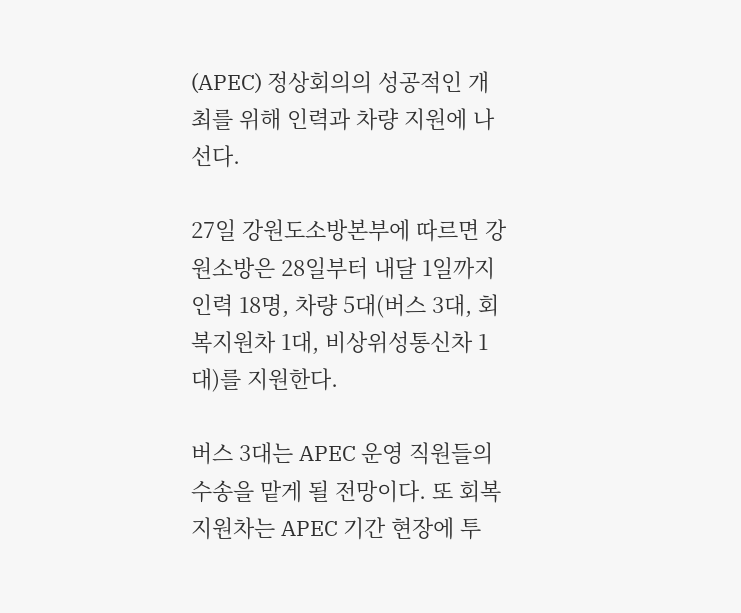(APEC) 정상회의의 성공적인 개최를 위해 인력과 차량 지원에 나선다.

27일 강원도소방본부에 따르면 강원소방은 28일부터 내달 1일까지 인력 18명, 차량 5대(버스 3대, 회복지원차 1대, 비상위성통신차 1대)를 지원한다.

버스 3대는 APEC 운영 직원들의 수송을 맡게 될 전망이다. 또 회복지원차는 APEC 기간 현장에 투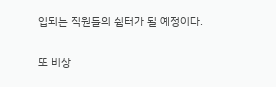입되는 직원들의 쉼터가 될 예정이다.

또 비상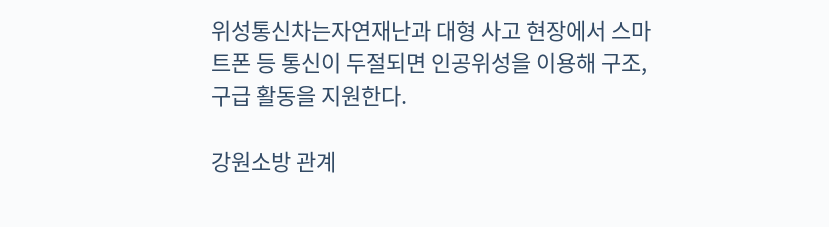위성통신차는자연재난과 대형 사고 현장에서 스마트폰 등 통신이 두절되면 인공위성을 이용해 구조, 구급 활동을 지원한다.

강원소방 관계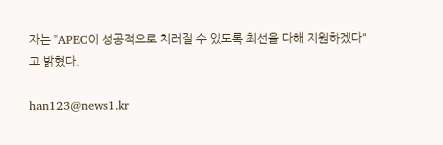자는 "APEC이 성공적으로 치러질 수 있도록 최선을 다해 지원하겠다"고 밝혔다.

han123@news1.kr